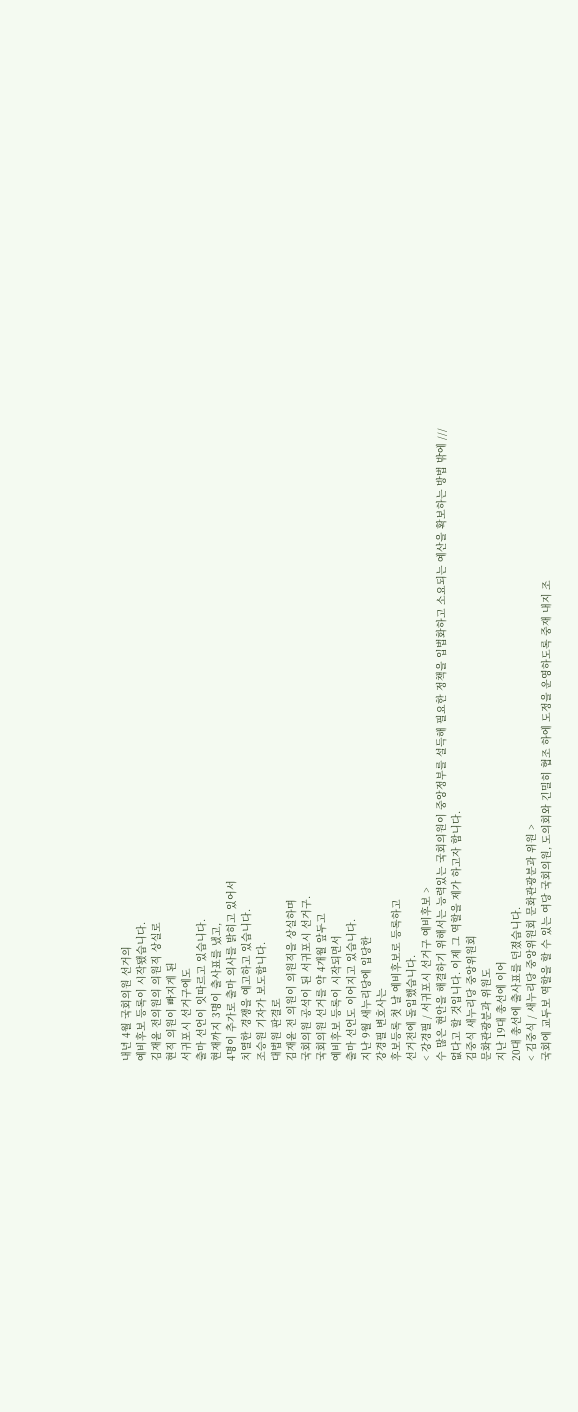내년 4월 국회의원 선거의
예비후보 등록이 시작됐습니다.
김재윤 전의원의 의원직 상실로
현직 의원이 빠지게 된
서귀포시 선거구에도
출마 선언이 잇따르고 있습니다.
현재까지 3명이 출사표를 냈고,
4명이 추가로 출마 의사를 밝히고 있어서
치열한 경쟁을 예고하고 있습니다.
조승원 기자가 보도합니다.
대법원 판결로
김재윤 전 의원이 의원직을 상실하며
국회의원 공석이 된 서귀포시 선거구.
국회의원 선거를 약 4개월 앞두고
예비후보 등록이 시작되면서
출마 선언도 이어지고 있습니다.
지난 9월 새누리당에 입당한
강경필 변호사는
후보등록 첫 날 예비후보로 등록하고
선거전에 돌입했습니다.
< 강경필 / 서귀포시 선거구 예비후보 >
수 많은 현안을 해결하기 위해서는 능력있는 국회의원이 중앙정부를 설득해 필요한 정책을 입법화하고 소요되는 예산을 확보하는 방법 밖에 ///
없다고 할 것입니다. 이제 그 역할을 제가 하고자 합니다.
김중식 새누리당 중앙위원회
문화관광분과 위원도
지난 19대 총선에 이어
20대 총선에 출사표를 던졌습니다.
< 김중식 / 새누리당 중앙위원회 문화관광분과 위원 >
국회에 교두보 역할을 할 수 있는 여당 국회의원, 도의회와 긴밀히 협조 하에 도정을 운영하도록 중재 내지 조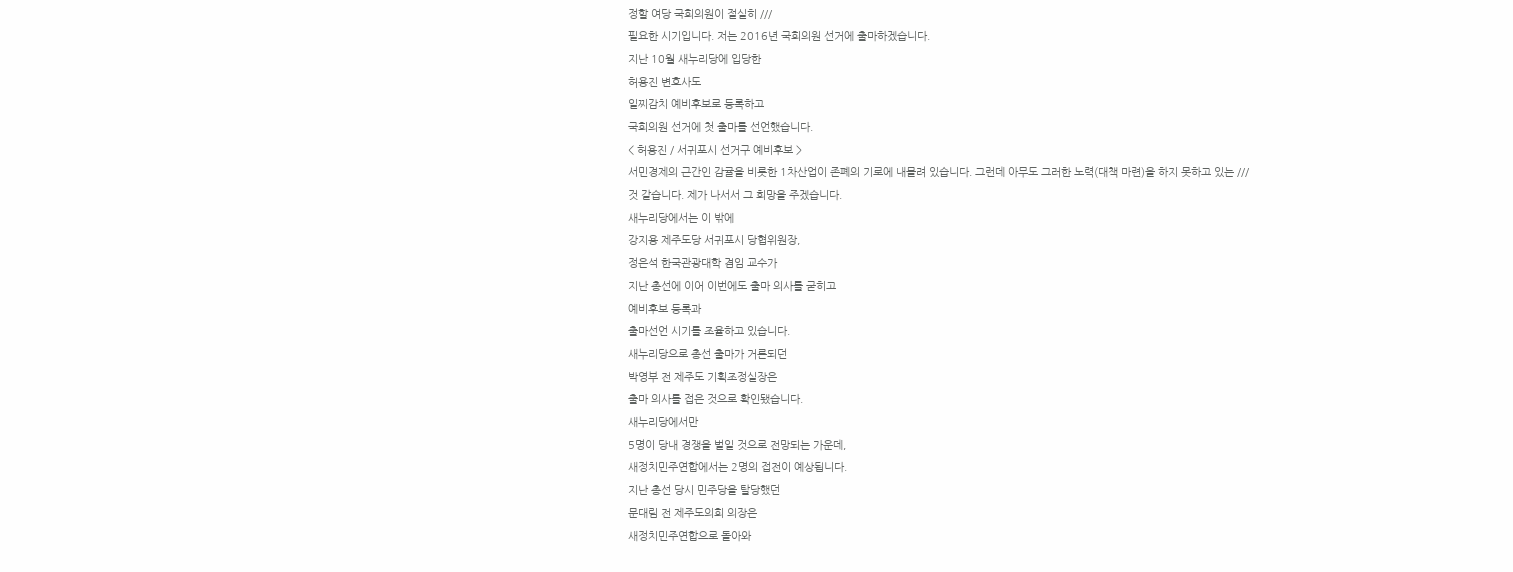정할 여당 국회의원이 절실히 ///
필요한 시기입니다. 저는 2016년 국회의원 선거에 출마하겠습니다.
지난 10월 새누리당에 입당한
허용진 변호사도
일찌감치 예비후보로 등록하고
국회의원 선거에 첫 출마를 선언했습니다.
< 허용진 / 서귀포시 선거구 예비후보 >
서민경제의 근간인 감귤을 비롯한 1차산업이 존폐의 기로에 내몰려 있습니다. 그런데 아무도 그러한 노력(대책 마련)을 하지 못하고 있는 ///
것 같습니다. 제가 나서서 그 희망을 주겠습니다.
새누리당에서는 이 밖에
강지용 제주도당 서귀포시 당협위원장,
정은석 한국관광대학 겸임 교수가
지난 총선에 이어 이번에도 출마 의사를 굳히고
예비후보 등록과
출마선언 시기를 조율하고 있습니다.
새누리당으로 총선 출마가 거론되던
박영부 전 제주도 기획조정실장은
출마 의사를 접은 것으로 확인됐습니다.
새누리당에서만
5명이 당내 경쟁을 벌일 것으로 전망되는 가운데,
새정치민주연합에서는 2명의 접전이 예상됩니다.
지난 총선 당시 민주당을 탈당했던
문대림 전 제주도의회 의장은
새정치민주연합으로 돌아와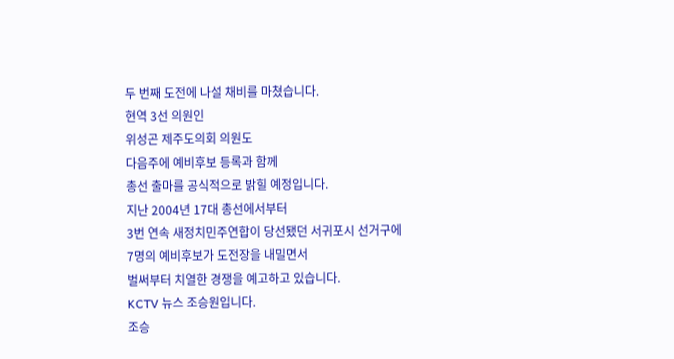두 번째 도전에 나설 채비를 마쳤습니다.
현역 3선 의원인
위성곤 제주도의회 의원도
다음주에 예비후보 등록과 함께
총선 출마를 공식적으로 밝힐 예정입니다.
지난 2004년 17대 총선에서부터
3번 연속 새정치민주연합이 당선됐던 서귀포시 선거구에
7명의 예비후보가 도전장을 내밀면서
벌써부터 치열한 경쟁을 예고하고 있습니다.
KCTV 뉴스 조승원입니다.
조승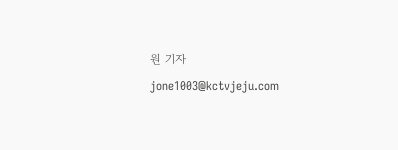원 기자
jone1003@kctvjeju.com